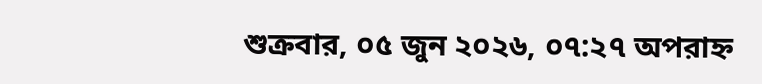শুক্রবার, ০৫ জুন ২০২৬, ০৭:২৭ অপরাহ্ন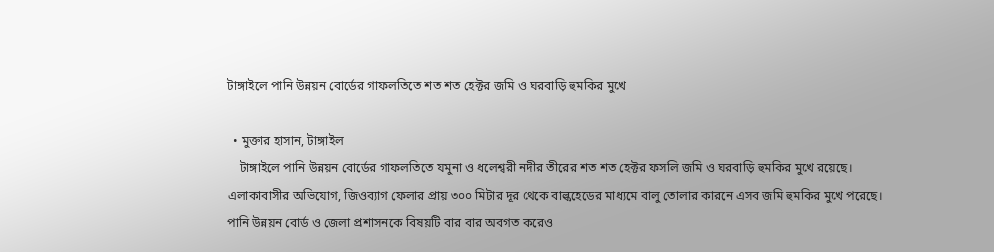টাঙ্গাইলে পানি উন্নয়ন বোর্ডের গাফলতিতে শত শত হেক্টর জমি ও ঘরবাড়ি হুমকির মুখে

  • মুক্তার হাসান, টাঙ্গাইল
    টাঙ্গাইলে পানি উন্নয়ন বোর্ডের গাফলতিতে যমুনা ও ধলেশ্বরী নদীর তীরের শত শত হেক্টর ফসলি জমি ও ঘরবাড়ি হুমকির মুখে রয়েছে। এলাকাবাসীর অভিযোগ, জিওব্যাগ ফেলার প্রায় ৩০০ মিটার দূর থেকে বাল্কহেডের মাধ্যমে বালু তোলার কারনে এসব জমি হুমকির মুখে পরেছে। পানি উন্নয়ন বোর্ড ও জেলা প্রশাসনকে বিষয়টি বার বার অবগত করেও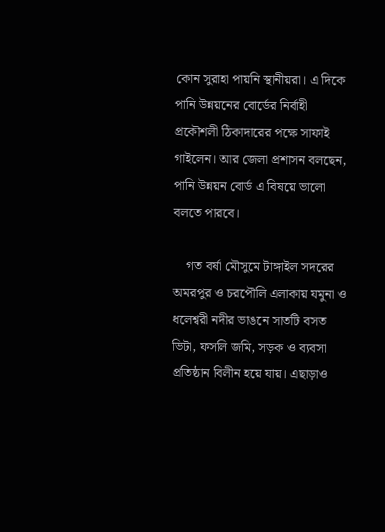কোন সুরাহা পায়নি স্থানীয়রা। এ দিকে পানি উন্নয়নের বোর্ডের নির্বাহী প্রকৌশলী ঠিকাদারের পক্ষে সাফাই গাইলেন। আর জেলা প্রশাসন বলছেন, পানি উন্নয়ন বোর্ড এ বিষয়ে ভালো বলতে পারবে।

    গত বর্ষা মৌসুমে টাঙ্গাইল সদরের অমরপুর ও চরপৌলি এলাকায় যমুনা ও ধলেশ্বরী নদীর ভাঙনে সাতটি বসত ভিটা, ফসলি জমি, সড়ক ও ব্যবসা প্রতিষ্ঠান বিলীন হয়ে যায়। এছাড়াও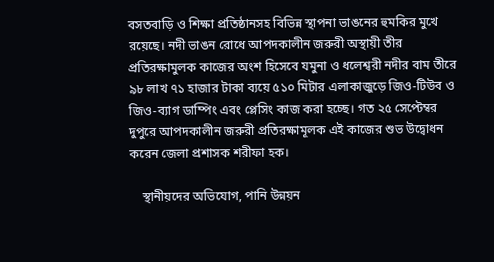বসতবাড়ি ও শিক্ষা প্রতিষ্ঠানসহ বিভিন্ন স্থাপনা ভাঙনের হুমকির মুখে রয়েছে। নদী ভাঙন রোধে আপদকালীন জরুরী অস্থায়ী তীর প্রতিরক্ষামুলক কাজের অংশ হিসেবে যমুনা ও ধলেশ্বরী নদীর বাম তীরে ৯৮ লাখ ৭১ হাজার টাকা ব্যয়ে ৫১০ মিটার এলাকাজুড়ে জিও-টিউব ও জিও-ব্যাগ ডাম্পিং এবং প্লেসিং কাজ করা হচ্ছে। গত ২৫ সেপ্টেম্বর  দুপুরে আপদকালীন জরুরী প্রতিরক্ষামূলক এই কাজের শুভ উদ্বোধন করেন জেলা প্রশাসক শরীফা হক।

    স্থানীয়দের অভিযোগ, পানি উন্নয়ন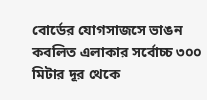বোর্ডের যোগসাজসে ভাঙন কবলিত এলাকার সর্বোচ্চ ৩০০ মিটার দূর থেকে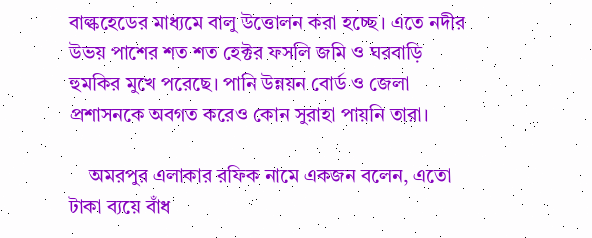বাল্কহেডের মাধ্যমে বালু উত্তোলন করা হচ্ছে। এতে নদীর উভয় পাশের শত শত হেক্টর ফসলি জমি ও ঘরবাড়ি হুমকির মুখে পরেছে। পানি উন্নয়ন বোর্ড ও জেলা প্রশাসনকে অবগত করেও কোন সুরাহা পায়নি তারা।

    অমরপুর এলাকার রফিক নামে একজন বলেন, এতো টাকা ব্যয়ে বাঁধ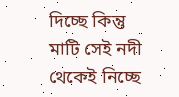দিচ্ছে কিন্তু মাটি সেই নদী থেকেই নিচ্ছে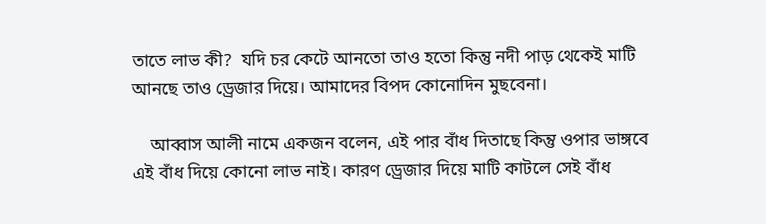তাতে লাভ কী?  যদি চর কেটে আনতো তাও হতো কিন্তু নদী পাড় থেকেই মাটি আনছে তাও ড্রেজার দিয়ে। আমাদের বিপদ কোনোদিন মুছবেনা।

    আব্বাস আলী নামে একজন বলেন, এই পার বাঁধ দিতাছে কিন্তু ওপার ভাঙ্গবে এই বাঁধ দিয়ে কোনো লাভ নাই। কারণ ড্রেজার দিয়ে মাটি কাটলে সেই বাঁধ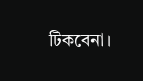টিকবেনা।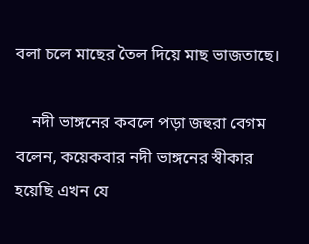বলা চলে মাছের তৈল দিয়ে মাছ ভাজতাছে।

    নদী ভাঙ্গনের কবলে পড়া জহুরা বেগম বলেন, কয়েকবার নদী ভাঙ্গনের স্বীকার হয়েছি এখন যে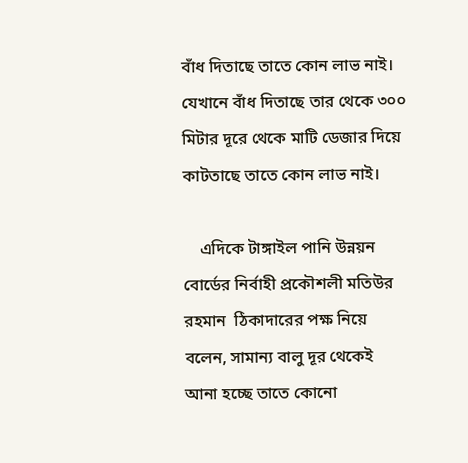বাঁধ দিতাছে তাতে কোন লাভ নাই। যেখানে বাঁধ দিতাছে তার থেকে ৩০০ মিটার দূরে থেকে মাটি ডেজার দিয়ে কাটতাছে তাতে কোন লাভ নাই।

    এদিকে টাঙ্গাইল পানি উন্নয়ন বোর্ডের নির্বাহী প্রকৌশলী মতিউর রহমান  ঠিকাদারের পক্ষ নিয়ে বলেন, সামান্য বালু দূর থেকেই আনা হচ্ছে তাতে কোনো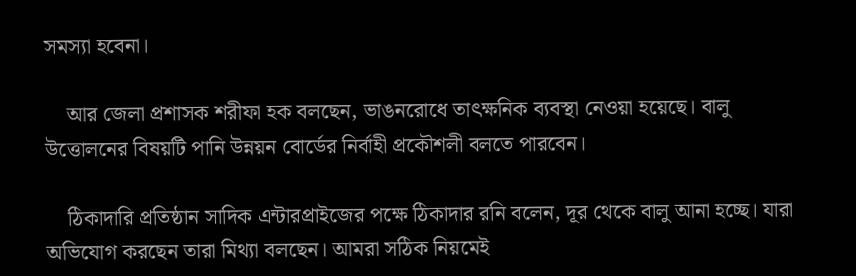সমস্যা হবেনা।

    আর জেলা প্রশাসক শরীফা হক বলছেন, ভাঙনরোধে তাৎক্ষনিক ব্যবস্থা নেওয়া হয়েছে। বালু উত্তোলনের বিষয়টি পানি উন্নয়ন বোর্ডের নির্বাহী প্রকৌশলী বলতে পারবেন।

    ঠিকাদারি প্রতিষ্ঠান সাদিক এন্টারপ্রাইজের পক্ষে ঠিকাদার রনি বলেন, দূর থেকে বালু আনা হচ্ছে। যারা অভিযোগ করছেন তারা মিথ্যা বলছেন। আমরা সঠিক নিয়মেই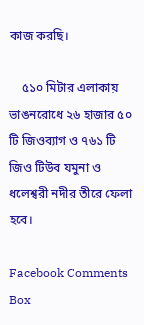কাজ করছি।

    ৫১০ মিটার এলাকায় ভাঙনরোধে ২৬ হাজার ৫০ টি জিওব্যাগ ও ৭৬১ টি জিও টিউব যমুনা ও ধলেশ্বরী নদীর তীরে ফেলা হবে।

Facebook Comments Box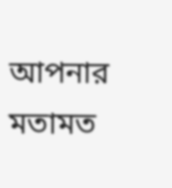আপনার মতামত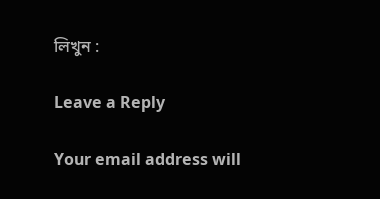লিখুন :

Leave a Reply

Your email address will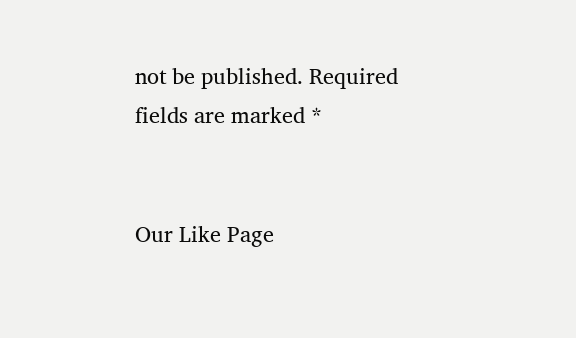not be published. Required fields are marked *


Our Like Page